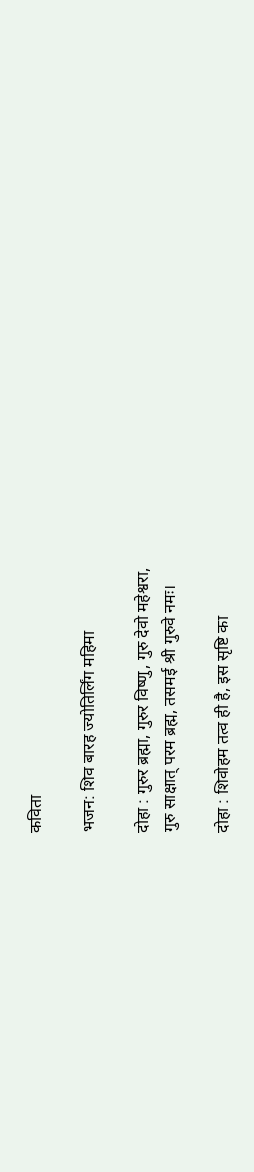कविता

भजन: शिव बारह ज्योतिर्लिंग महिमा

दोहा : गुरुर ब्रह्मा, गुरुर विष्णु, गुरु देवो महेश्वरा,
गुरु साक्षात् परम ब्रह्म, तसमई श्री गुरुवे नमः।

दोहा : शिवोहम तत्व ही है, इस सृष्टि का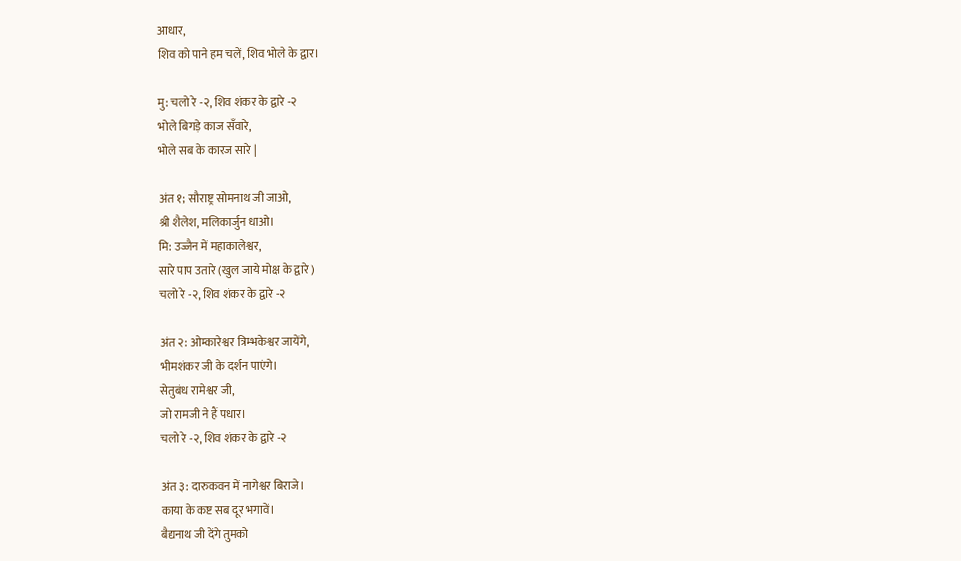आधार,
शिव को पाने हम चलें, शिव भोले के द्वार।

मु: चलो रे -२, शिव शंकर के द्वारे -२
भोले बिगड़े काज सँवारे,
भोले सब के कारज सारे |

अंत १; सौराष्ट्र सोमनाथ जी जाओ,
श्री शैलेश, मलिकार्जुन धाओ।
मि: उज्जैन में महाकालेश्वर,
सारे पाप उतारे (खुल जाये मोक्ष के द्वारे )
चलो रे -२, शिव शंकर के द्वारे -२

अंत २: ओम्कारेश्वर त्रिम्भकेश्वर जायेंगे,
भीमशंकर जी के दर्शन पाएंगे।
सेतुबंध रामेश्वर जी,
जो रामजी ने हैं पधार।
चलो रे -२, शिव शंकर के द्वारे -२

अंत ३: दारुकवन में नागेश्वर बिराजे।
काया के कष्ट सब दूर भगावें।
बैद्यनाथ जी देंगे तुमको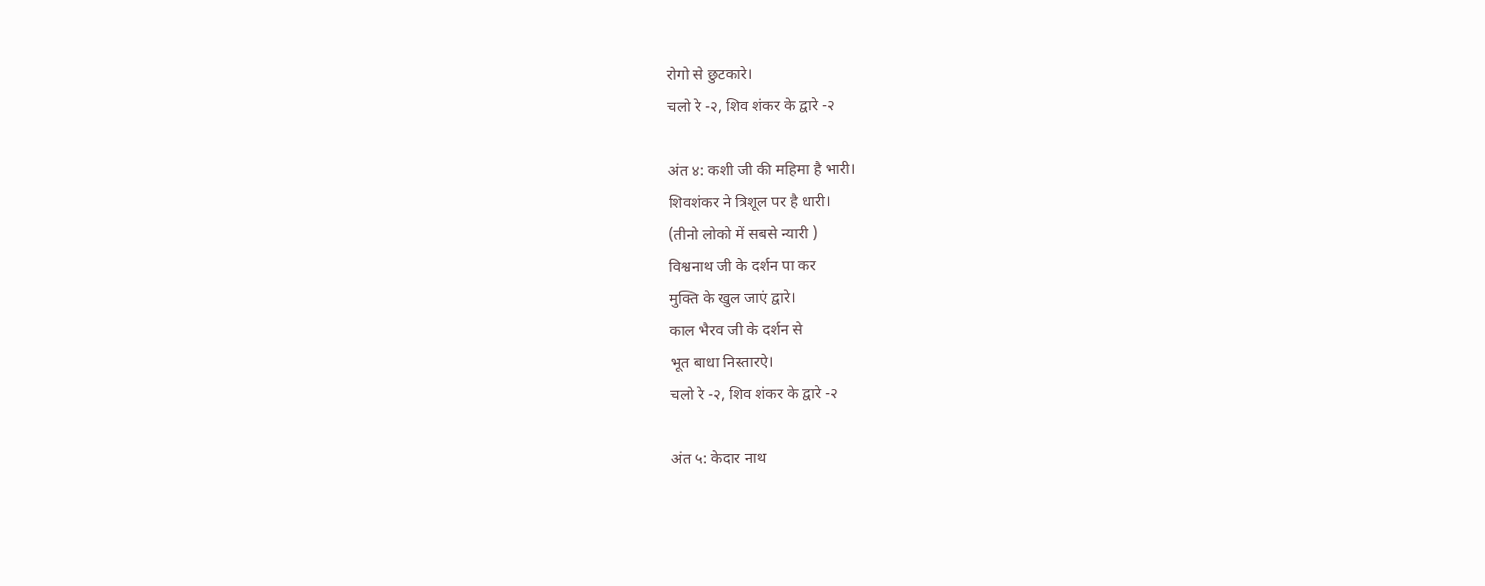रोगो से छुटकारे।
चलो रे -२, शिव शंकर के द्वारे -२

अंत ४: कशी जी की महिमा है भारी।
शिवशंकर ने त्रिशूल पर है धारी।
(तीनो लोको में सबसे न्यारी )
विश्वनाथ जी के दर्शन पा कर
मुक्ति के खुल जाएं द्वारे।
काल भैरव जी के दर्शन से
भूत बाधा निस्तारऐ।
चलो रे -२, शिव शंकर के द्वारे -२

अंत ५: केदार नाथ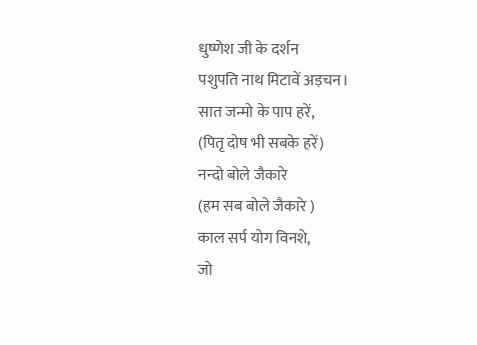धुष्णेश जी के दर्शन
पशुपति नाथ मिटावें अड़चन।
सात जन्मो के पाप हरें,
(पितृ दोष भी सबके हरें)
नन्दो बोले जैकारे
(हम सब बोले जैकारे )
काल सर्प योग विनशे,
जो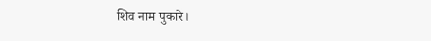शिव नाम पुकारे।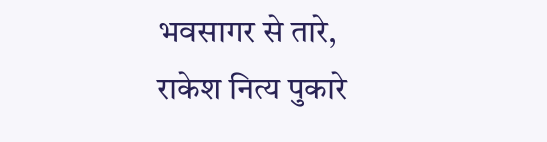भवसागर से तारे,
राकेश नित्य पुकारे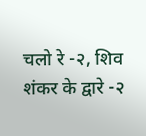चलो रे -२, शिव शंकर के द्वारे -२